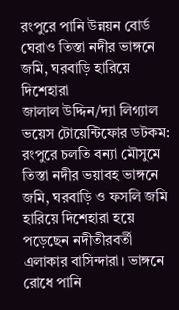রংপুরে পানি উন্নয়ন বোর্ড ঘেরাও তিস্তা নদীর ভাঙ্গনে জমি, ঘরবাড়ি হারিয়ে দিশেহারা
জালাল উদ্দিন/দ্যা লিগ্যাল ভয়েস টোয়েন্টিফোর ডটকম: রংপুরে চলতি বন্যা মৌসুমে তিস্তা নদীর ভয়াবহ ভাঙ্গনে জমি, ঘরবাড়ি ও ফসলি জমি হারিয়ে দিশেহারা হয়ে পড়েছেন নদীতীরবর্তী এলাকার বাসিন্দারা। ভাঙ্গনে রোধে পানি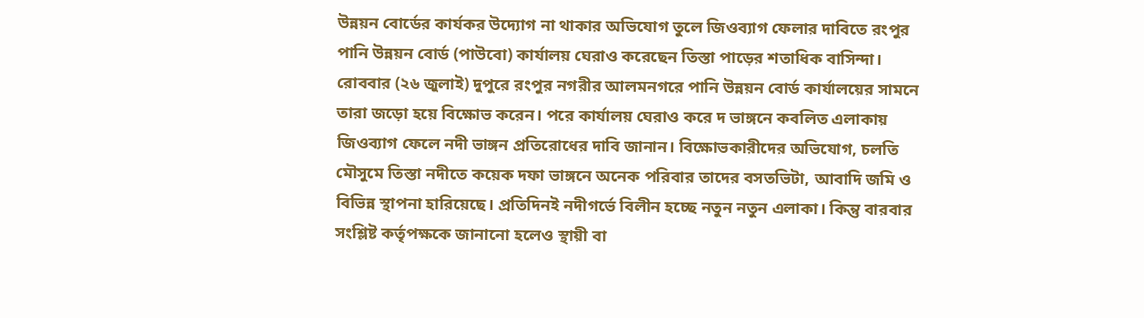উন্নয়ন বোর্ডের কার্যকর উদ্যোগ না থাকার অভিযোগ তুলে জিওব্যাগ ফেলার দাবিতে রংপুর পানি উন্নয়ন বোর্ড (পাউবো) কার্যালয় ঘেরাও করেছেন তিস্তা পাড়ের শতাধিক বাসিন্দা। রোববার (২৬ জুলাই) দুপুরে রংপুর নগরীর আলমনগরে পানি উন্নয়ন বোর্ড কার্যালয়ের সামনে তারা জড়ো হয়ে বিক্ষোভ করেন। পরে কার্যালয় ঘেরাও করে দ ভাঙ্গনে কবলিত এলাকায় জিওব্যাগ ফেলে নদী ভাঙ্গন প্রতিরোধের দাবি জানান। বিক্ষোভকারীদের অভিযোগ, চলতি মৌসুমে তিস্তা নদীতে কয়েক দফা ভাঙ্গনে অনেক পরিবার তাদের বসতভিটা, আবাদি জমি ও বিভিন্ন স্থাপনা হারিয়েছে। প্রতিদিনই নদীগর্ভে বিলীন হচ্ছে নতুন নতুন এলাকা। কিন্তু বারবার সংশ্লিষ্ট কর্তৃপক্ষকে জানানো হলেও স্থায়ী বা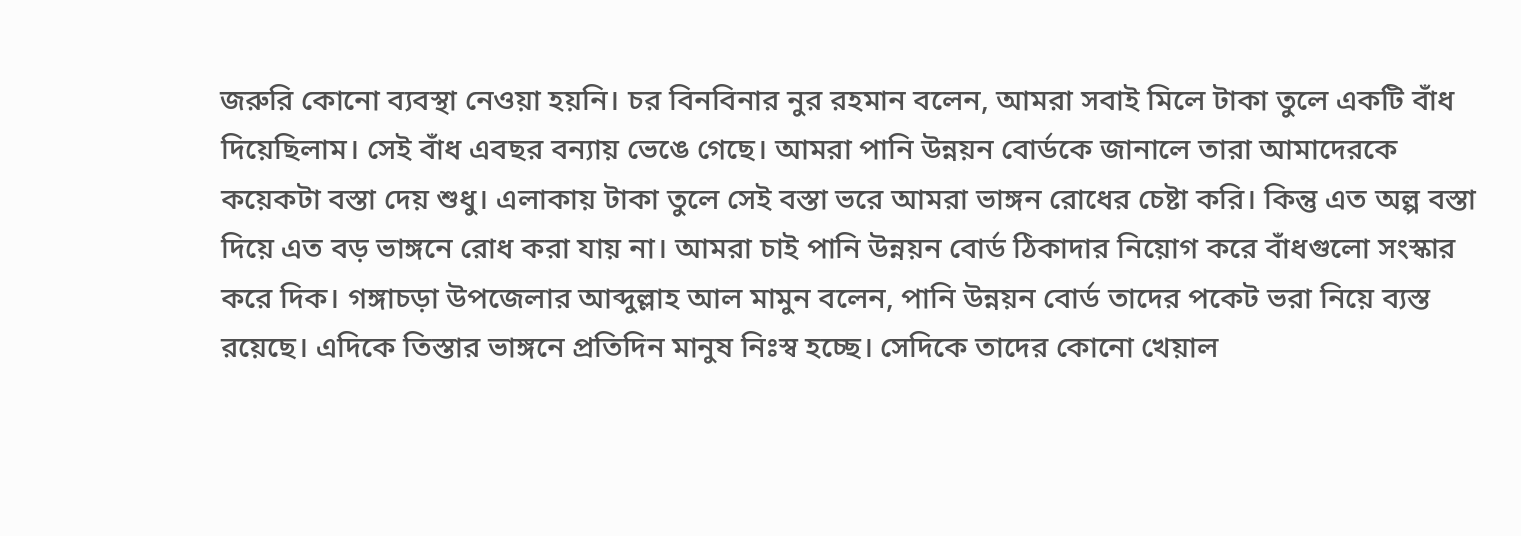জরুরি কোনো ব্যবস্থা নেওয়া হয়নি। চর বিনবিনার নুর রহমান বলেন, আমরা সবাই মিলে টাকা তুলে একটি বাঁধ দিয়েছিলাম। সেই বাঁধ এবছর বন্যায় ভেঙে গেছে। আমরা পানি উন্নয়ন বোর্ডকে জানালে তারা আমাদেরকে কয়েকটা বস্তা দেয় শুধু। এলাকায় টাকা তুলে সেই বস্তা ভরে আমরা ভাঙ্গন রোধের চেষ্টা করি। কিন্তু এত অল্প বস্তা দিয়ে এত বড় ভাঙ্গনে রোধ করা যায় না। আমরা চাই পানি উন্নয়ন বোর্ড ঠিকাদার নিয়োগ করে বাঁধগুলো সংস্কার করে দিক। গঙ্গাচড়া উপজেলার আব্দুল্লাহ আল মামুন বলেন, পানি উন্নয়ন বোর্ড তাদের পকেট ভরা নিয়ে ব্যস্ত রয়েছে। এদিকে তিস্তার ভাঙ্গনে প্রতিদিন মানুষ নিঃস্ব হচ্ছে। সেদিকে তাদের কোনো খেয়াল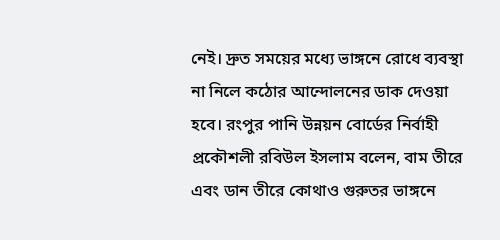নেই। দ্রুত সময়ের মধ্যে ভাঙ্গনে রোধে ব্যবস্থা না নিলে কঠোর আন্দোলনের ডাক দেওয়া হবে। রংপুর পানি উন্নয়ন বোর্ডের নির্বাহী প্রকৌশলী রবিউল ইসলাম বলেন, বাম তীরে এবং ডান তীরে কোথাও গুরুতর ভাঙ্গনে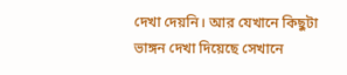দেখা দেয়নি। আর যেখানে কিছুটা ভাঙ্গন দেখা দিয়েছে সেখানে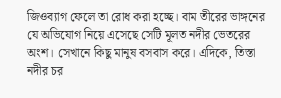জিওব্যাগ ফেলে তা রোধ করা হচ্ছে। বাম তীরের ভাঙ্গনের যে অভিযোগ নিয়ে এসেছে সেটি মূলত নদীর ভেতরের অংশ। সেখানে কিছু মানুষ বসবাস করে। এদিকে, তিস্তা নদীর চর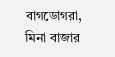বাগডোগরা, মিনা বাজার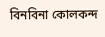বিনবিনা কোলকন্দ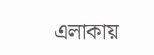এলাকায়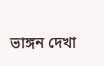ভাঙ্গন দেখা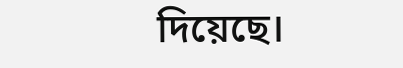দিয়েছে।